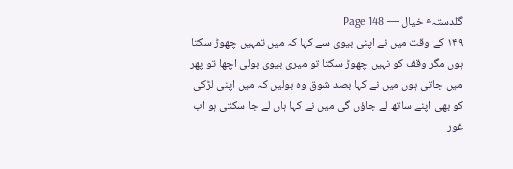گلدستہٴ خیال — Page 148
۱۴۹ کے وقت میں نے اپنی بیوی سے کہا کہ میں تمہیں چھوڑ سکتا ہوں مگر وقف کو نہیں چھوڑ سکتا تو میری بیوی بولی اچھا تو پھر میں جاتی ہوں میں نے کہا بصد شوق وہ بولیں کہ میں اپنی لڑکی کو بھی اپنے ساتھ لے جاؤں گی میں نے کہا ہاں لے جا سکتی ہو اب غور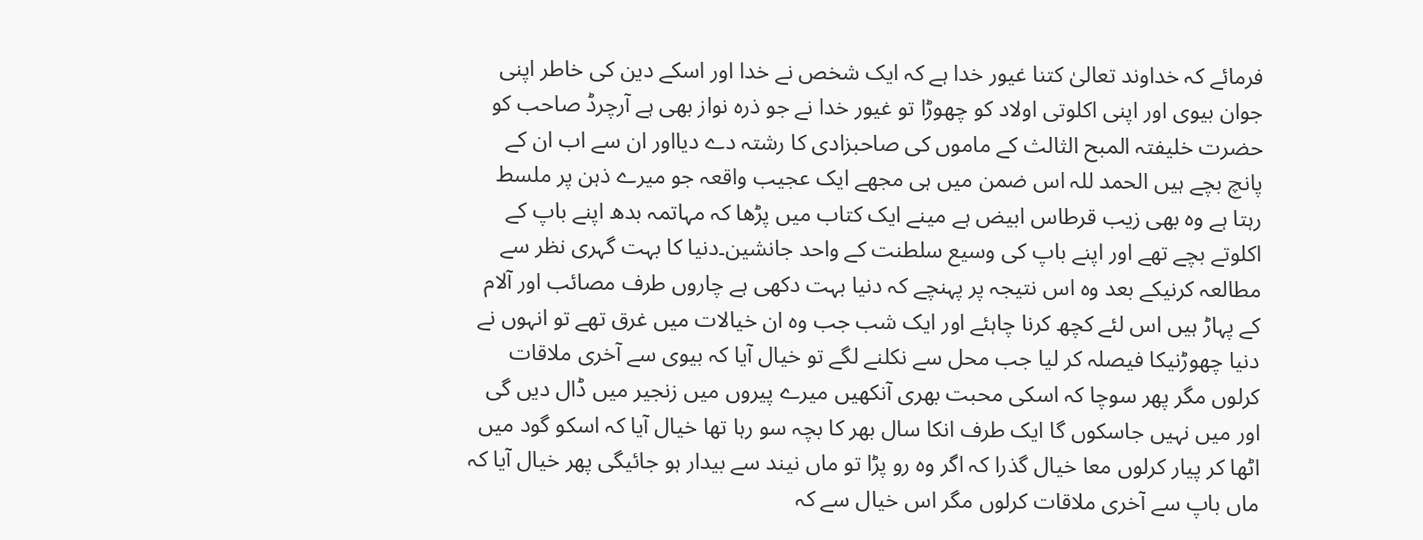فرمائے کہ خداوند تعالیٰ کتنا غیور خدا ہے کہ ایک شخص نے خدا اور اسکے دین کی خاطر اپنی جوان بیوی اور اپنی اکلوتی اولاد کو چھوڑا تو غیور خدا نے جو ذرہ نواز بھی ہے آرچرڈ صاحب کو حضرت خلیفتہ المبح الثالث کے ماموں کی صاحبزادی کا رشتہ دے دیااور ان سے اب ان کے پانچ بچے ہیں الحمد للہ اس ضمن میں ہی مجھے ایک عجیب واقعہ جو میرے ذہن پر ملسط رہتا ہے وہ بھی زیب قرطاس ابیض ہے مینے ایک کتاب میں پڑھا کہ مہاتمہ بدھ اپنے باپ کے اکلوتے بچے تھے اور اپنے باپ کی وسیع سلطنت کے واحد جانشین۔دنیا کا بہت گہری نظر سے مطالعہ کرنیکے بعد وہ اس نتیجہ پر پہنچے کہ دنیا بہت دکھی ہے چاروں طرف مصائب اور آلام کے پہاڑ ہیں اس لئے کچھ کرنا چاہئے اور ایک شب جب وہ ان خیالات میں غرق تھے تو انہوں نے دنیا چھوڑنیکا فیصلہ کر لیا جب محل سے نکلنے لگے تو خیال آیا کہ بیوی سے آخری ملاقات کرلوں مگر پھر سوچا کہ اسکی محبت بھری آنکھیں میرے پیروں میں زنجیر میں ڈال دیں گی اور میں نہیں جاسکوں گا ایک طرف انکا سال بھر کا بچہ سو رہا تھا خیال آیا کہ اسکو گود میں اٹھا کر پیار کرلوں معا خیال گذرا کہ اگر وہ رو پڑا تو ماں نیند سے بیدار ہو جائیگی پھر خیال آیا کہ ماں باپ سے آخری ملاقات کرلوں مگر اس خیال سے کہ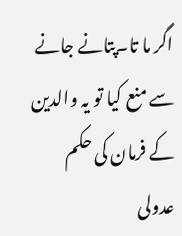اگر ما تا۔پتانے جانے سے منع کیا تو یہ والدین کے فرمان کی حکم عدولی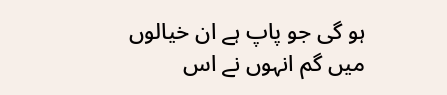ہو گی جو پاپ ہے ان خیالوں میں گم انہوں نے اس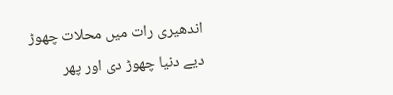اندھیری رات میں محلات چھوڑ دیے دنیا چھوڑ دی اور پھر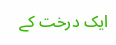ایک درخت کے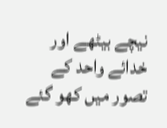نیچے بیٹھے اور خدائے واحد کے تصور میں کھو گئے